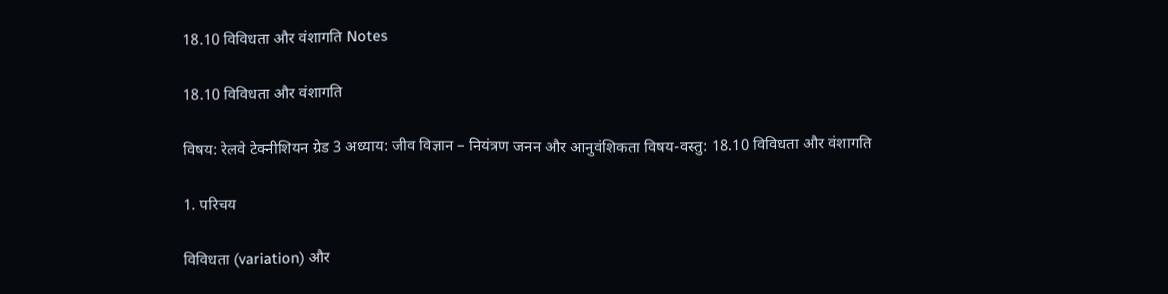18.10 विविधता और वंशागति Notes

18.10 विविधता और वंशागति

विषय: रेलवे टेक्नीशियन ग्रेड 3 अध्याय: जीव विज्ञान – नियंत्रण जनन और आनुवंशिकता विषय-वस्तु: 18.10 विविधता और वंशागति

1. परिचय

विविधता (variation) और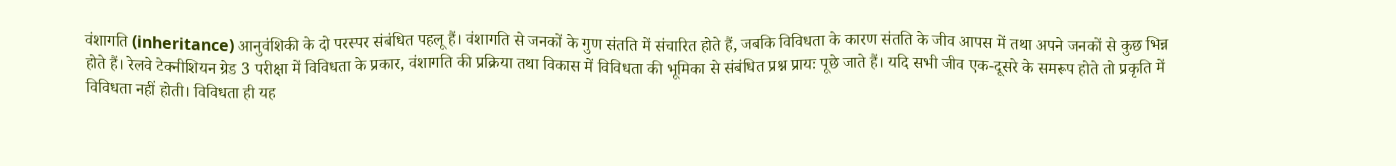वंशागति (inheritance) आनुवंशिकी के दो परस्पर संबंधित पहलू हैं। वंशागति से जनकों के गुण संतति में संचारित होते हैं, जबकि विविधता के कारण संतति के जीव आपस में तथा अपने जनकों से कुछ भिन्न होते हैं। रेलवे टेक्नीशियन ग्रेड 3 परीक्षा में विविधता के प्रकार, वंशागति की प्रक्रिया तथा विकास में विविधता की भूमिका से संबंधित प्रश्न प्रायः पूछे जाते हैं। यदि सभी जीव एक-दूसरे के समरूप होते तो प्रकृति में विविधता नहीं होती। विविधता ही यह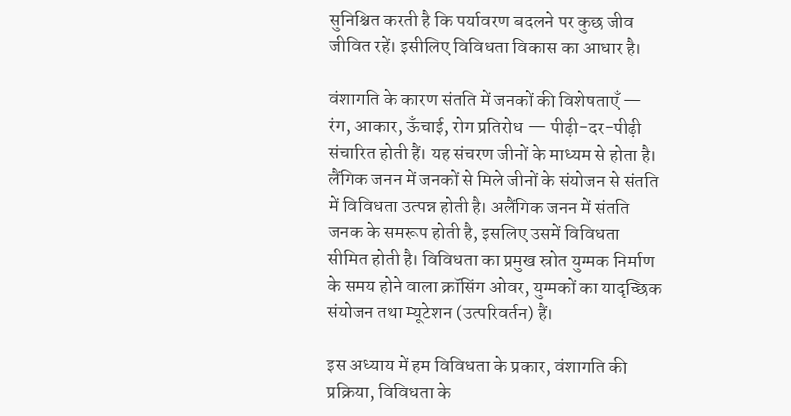सुनिश्चित करती है कि पर्यावरण बदलने पर कुछ जीव जीवित रहें। इसीलिए विविधता विकास का आधार है।

वंशागति के कारण संतति में जनकों की विशेषताएँ — रंग, आकार, ऊँचाई, रोग प्रतिरोध — पीढ़ी-दर-पीढ़ी संचारित होती हैं। यह संचरण जीनों के माध्यम से होता है। लैंगिक जनन में जनकों से मिले जीनों के संयोजन से संतति में विविधता उत्पन्न होती है। अलैंगिक जनन में संतति जनक के समरूप होती है, इसलिए उसमें विविधता सीमित होती है। विविधता का प्रमुख स्रोत युग्मक निर्माण के समय होने वाला क्रॉसिंग ओवर, युग्मकों का यादृच्छिक संयोजन तथा म्यूटेशन (उत्परिवर्तन) हैं।

इस अध्याय में हम विविधता के प्रकार, वंशागति की प्रक्रिया, विविधता के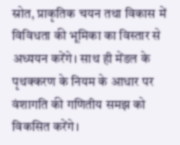स्रोत, प्राकृतिक चयन तथा विकास में विविधता की भूमिका का विस्तार से अध्ययन करेंगे। साथ ही मेंडल के पृथक्करण के नियम के आधार पर वंशागति की गणितीय समझ को विकसित करेंगे।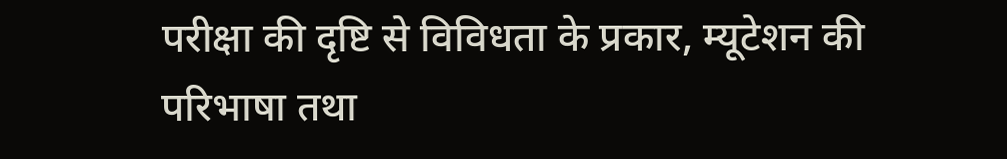परीक्षा की दृष्टि से विविधता के प्रकार, म्यूटेशन की परिभाषा तथा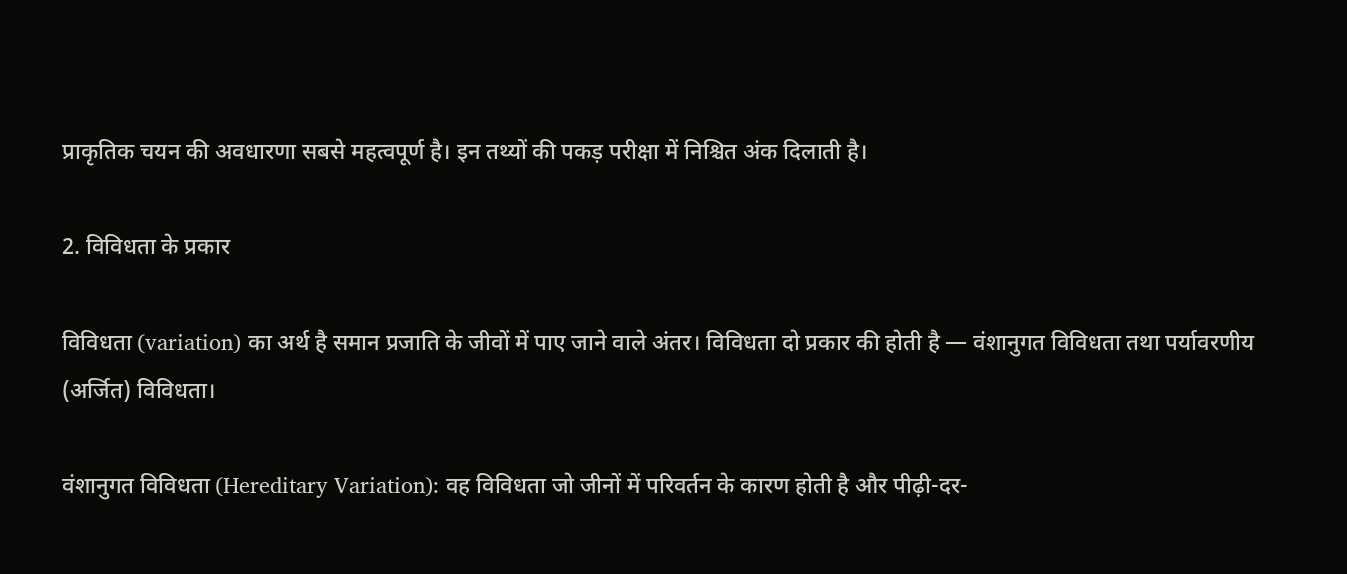प्राकृतिक चयन की अवधारणा सबसे महत्वपूर्ण है। इन तथ्यों की पकड़ परीक्षा में निश्चित अंक दिलाती है।

2. विविधता के प्रकार

विविधता (variation) का अर्थ है समान प्रजाति के जीवों में पाए जाने वाले अंतर। विविधता दो प्रकार की होती है — वंशानुगत विविधता तथा पर्यावरणीय (अर्जित) विविधता।

वंशानुगत विविधता (Hereditary Variation): वह विविधता जो जीनों में परिवर्तन के कारण होती है और पीढ़ी-दर-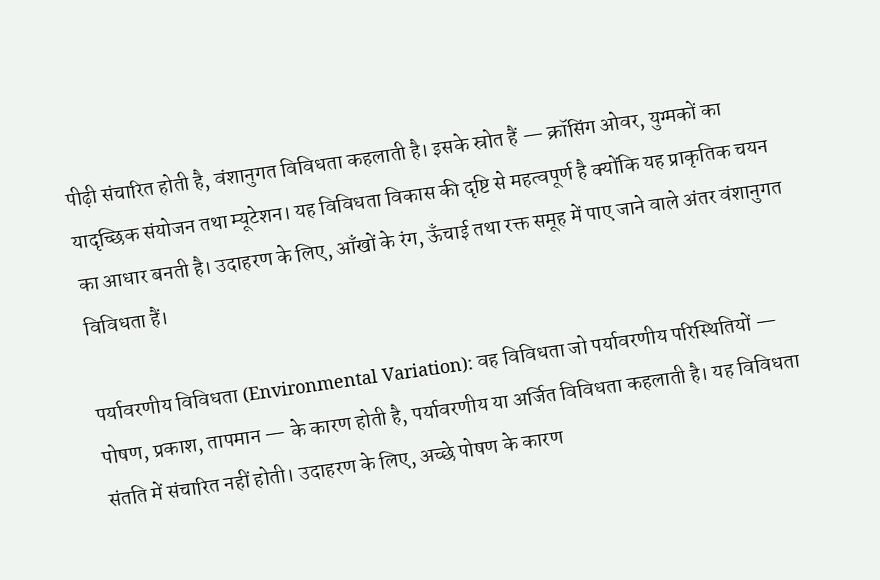पीढ़ी संचारित होती है, वंशानुगत विविधता कहलाती है। इसके स्रोत हैं — क्रॉसिंग ओवर, युग्मकों का यादृच्छिक संयोजन तथा म्यूटेशन। यह विविधता विकास की दृष्टि से महत्वपूर्ण है क्योंकि यह प्राकृतिक चयन का आधार बनती है। उदाहरण के लिए, आँखों के रंग, ऊँचाई तथा रक्त समूह में पाए जाने वाले अंतर वंशानुगत विविधता हैं।

पर्यावरणीय विविधता (Environmental Variation): वह विविधता जो पर्यावरणीय परिस्थितियों — पोषण, प्रकाश, तापमान — के कारण होती है, पर्यावरणीय या अर्जित विविधता कहलाती है। यह विविधता संतति में संचारित नहीं होती। उदाहरण के लिए, अच्छे पोषण के कारण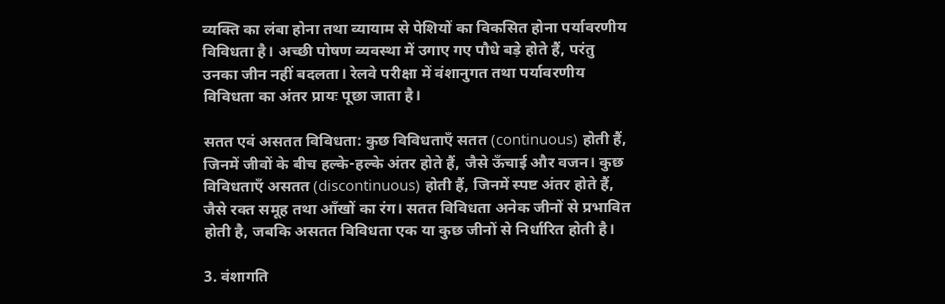व्यक्ति का लंबा होना तथा व्यायाम से पेशियों का विकसित होना पर्यावरणीय विविधता है। अच्छी पोषण व्यवस्था में उगाए गए पौधे बड़े होते हैं, परंतु उनका जीन नहीं बदलता। रेलवे परीक्षा में वंशानुगत तथा पर्यावरणीय विविधता का अंतर प्रायः पूछा जाता है।

सतत एवं असतत विविधता: कुछ विविधताएँ सतत (continuous) होती हैं, जिनमें जीवों के बीच हल्के-हल्के अंतर होते हैं, जैसे ऊँचाई और वजन। कुछ विविधताएँ असतत (discontinuous) होती हैं, जिनमें स्पष्ट अंतर होते हैं, जैसे रक्त समूह तथा आँखों का रंग। सतत विविधता अनेक जीनों से प्रभावित होती है, जबकि असतत विविधता एक या कुछ जीनों से निर्धारित होती है।

3. वंशागति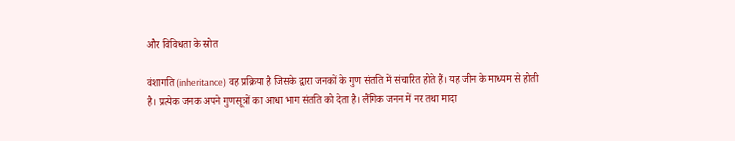और विविधता के स्रोत

वंशागति (inheritance) वह प्रक्रिया है जिसके द्वारा जनकों के गुण संतति में संचारित होते हैं। यह जीन के माध्यम से होती है। प्रत्येक जनक अपने गुणसूत्रों का आधा भाग संतति को देता है। लैंगिक जनन में नर तथा मादा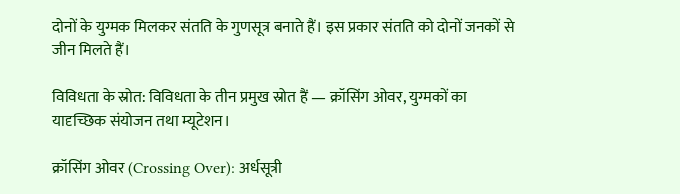दोनों के युग्मक मिलकर संतति के गुणसूत्र बनाते हैं। इस प्रकार संतति को दोनों जनकों से जीन मिलते हैं।

विविधता के स्रोत: विविधता के तीन प्रमुख स्रोत हैं — क्रॉसिंग ओवर, युग्मकों का यादृच्छिक संयोजन तथा म्यूटेशन।

क्रॉसिंग ओवर (Crossing Over): अर्धसूत्री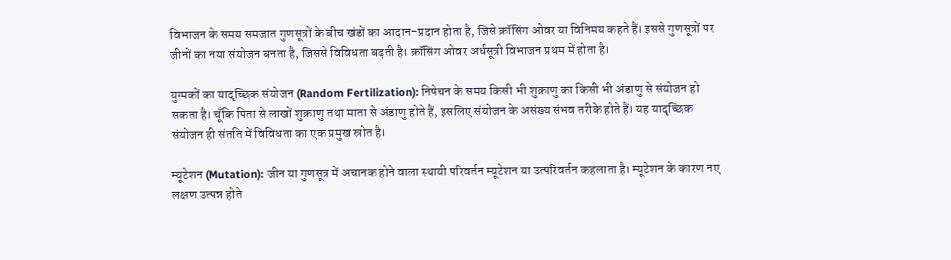विभाजन के समय समजात गुणसूत्रों के बीच खंडों का आदान-प्रदान होता है, जिसे क्रॉसिंग ओवर या विनिमय कहते हैं। इससे गुणसूत्रों पर जीनों का नया संयोजन बनता है, जिससे विविधता बढ़ती है। क्रॉसिंग ओवर अर्धसूत्री विभाजन प्रथम में होता है।

युग्मकों का यादृच्छिक संयोजन (Random Fertilization): निषेचन के समय किसी भी शुक्राणु का किसी भी अंडाणु से संयोजन हो सकता है। चूँकि पिता से लाखों शुक्राणु तथा माता से अंडाणु होते हैं, इसलिए संयोजन के असंख्य संभव तरीके होते हैं। यह यादृच्छिक संयोजन ही संतति में विविधता का एक प्रमुख स्रोत है।

म्यूटेशन (Mutation): जीन या गुणसूत्र में अचानक होने वाला स्थायी परिवर्तन म्यूटेशन या उत्परिवर्तन कहलाता है। म्यूटेशन के कारण नए लक्षण उत्पन्न होते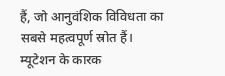हैं, जो आनुवंशिक विविधता का सबसे महत्वपूर्ण स्रोत हैं। म्यूटेशन के कारक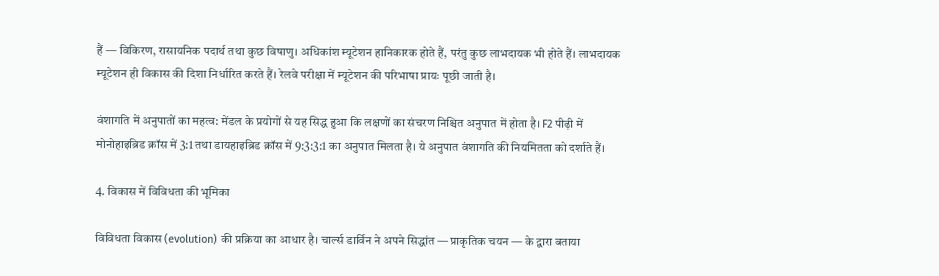हैं — विकिरण, रासायनिक पदार्थ तथा कुछ विषाणु। अधिकांश म्यूटेशन हानिकारक होते हैं, परंतु कुछ लाभदायक भी होते हैं। लाभदायक म्यूटेशन ही विकास की दिशा निर्धारित करते हैं। रेलवे परीक्षा में म्यूटेशन की परिभाषा प्रायः पूछी जाती है।

वंशागति में अनुपातों का महत्व: मेंडल के प्रयोगों से यह सिद्ध हुआ कि लक्षणों का संचरण निश्चित अनुपात में होता है। F2 पीढ़ी में मोनोहाइब्रिड क्रॉस में 3:1 तथा डायहाइब्रिड क्रॉस में 9:3:3:1 का अनुपात मिलता है। ये अनुपात वंशागति की नियमितता को दर्शाते हैं।

4. विकास में विविधता की भूमिका

विविधता विकास (evolution) की प्रक्रिया का आधार है। चार्ल्स डार्विन ने अपने सिद्धांत — प्राकृतिक चयन — के द्वारा बताया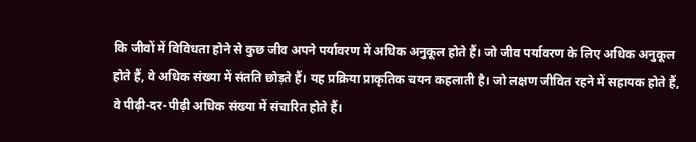कि जीवों में विविधता होने से कुछ जीव अपने पर्यावरण में अधिक अनुकूल होते हैं। जो जीव पर्यावरण के लिए अधिक अनुकूल होते हैं, वे अधिक संख्या में संतति छोड़ते हैं। यह प्रक्रिया प्राकृतिक चयन कहलाती है। जो लक्षण जीवित रहने में सहायक होते हैं, वे पीढ़ी-दर-पीढ़ी अधिक संख्या में संचारित होते हैं।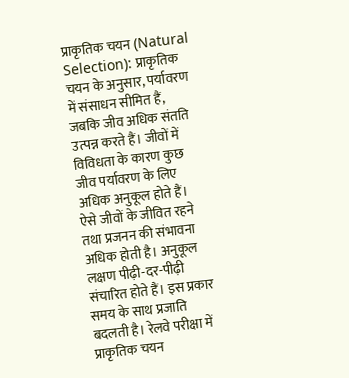प्राकृतिक चयन (Natural Selection): प्राकृतिक चयन के अनुसार, पर्यावरण में संसाधन सीमित हैं, जबकि जीव अधिक संतति उत्पन्न करते हैं। जीवों में विविधता के कारण कुछ जीव पर्यावरण के लिए अधिक अनुकूल होते हैं। ऐसे जीवों के जीवित रहने तथा प्रजनन की संभावना अधिक होती है। अनुकूल लक्षण पीढ़ी-दर-पीढ़ी संचारित होते हैं। इस प्रकार समय के साथ प्रजाति बदलती है। रेलवे परीक्षा में प्राकृतिक चयन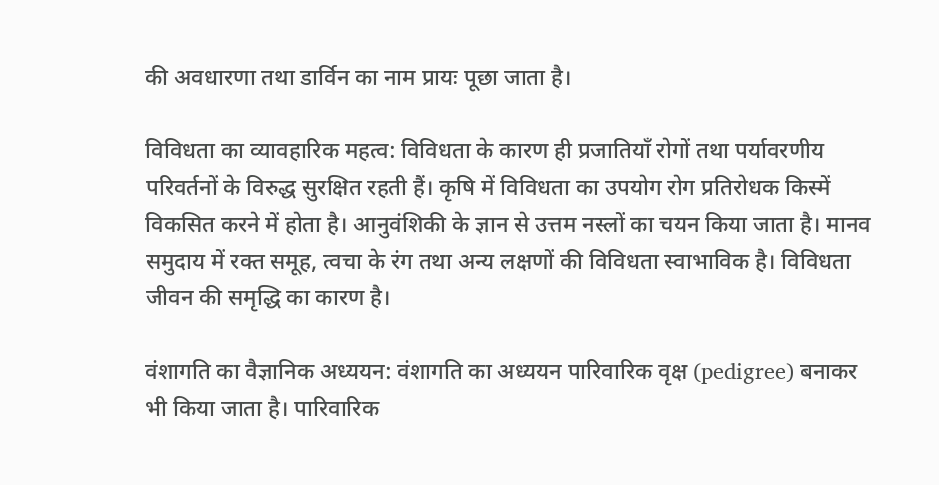की अवधारणा तथा डार्विन का नाम प्रायः पूछा जाता है।

विविधता का व्यावहारिक महत्व: विविधता के कारण ही प्रजातियाँ रोगों तथा पर्यावरणीय परिवर्तनों के विरुद्ध सुरक्षित रहती हैं। कृषि में विविधता का उपयोग रोग प्रतिरोधक किस्में विकसित करने में होता है। आनुवंशिकी के ज्ञान से उत्तम नस्लों का चयन किया जाता है। मानव समुदाय में रक्त समूह, त्वचा के रंग तथा अन्य लक्षणों की विविधता स्वाभाविक है। विविधता जीवन की समृद्धि का कारण है।

वंशागति का वैज्ञानिक अध्ययन: वंशागति का अध्ययन पारिवारिक वृक्ष (pedigree) बनाकर भी किया जाता है। पारिवारिक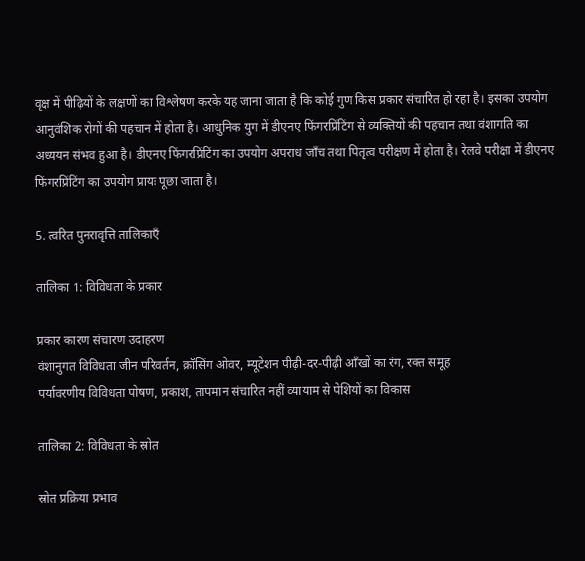वृक्ष में पीढ़ियों के लक्षणों का विश्लेषण करके यह जाना जाता है कि कोई गुण किस प्रकार संचारित हो रहा है। इसका उपयोग आनुवंशिक रोगों की पहचान में होता है। आधुनिक युग में डीएनए फिंगरप्रिंटिंग से व्यक्तियों की पहचान तथा वंशागति का अध्ययन संभव हुआ है। डीएनए फिंगरप्रिंटिंग का उपयोग अपराध जाँच तथा पितृत्व परीक्षण में होता है। रेलवे परीक्षा में डीएनए फिंगरप्रिंटिंग का उपयोग प्रायः पूछा जाता है।

5. त्वरित पुनरावृत्ति तालिकाएँ

तालिका 1: विविधता के प्रकार

प्रकार कारण संचारण उदाहरण
वंशानुगत विविधता जीन परिवर्तन, क्रॉसिंग ओवर, म्यूटेशन पीढ़ी-दर-पीढ़ी आँखों का रंग, रक्त समूह
पर्यावरणीय विविधता पोषण, प्रकाश, तापमान संचारित नहीं व्यायाम से पेशियों का विकास

तालिका 2: विविधता के स्रोत

स्रोत प्रक्रिया प्रभाव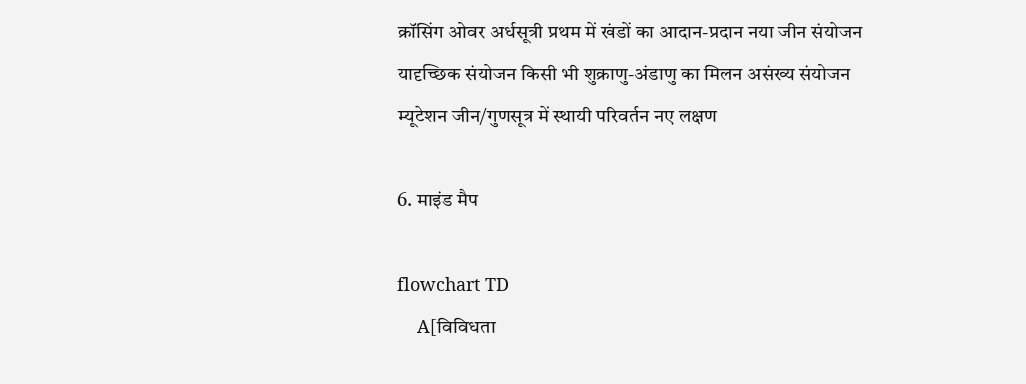क्रॉसिंग ओवर अर्धसूत्री प्रथम में खंडों का आदान-प्रदान नया जीन संयोजन
यादृच्छिक संयोजन किसी भी शुक्राणु-अंडाणु का मिलन असंख्य संयोजन
म्यूटेशन जीन/गुणसूत्र में स्थायी परिवर्तन नए लक्षण

6. माइंड मैप

flowchart TD
    A[विविधता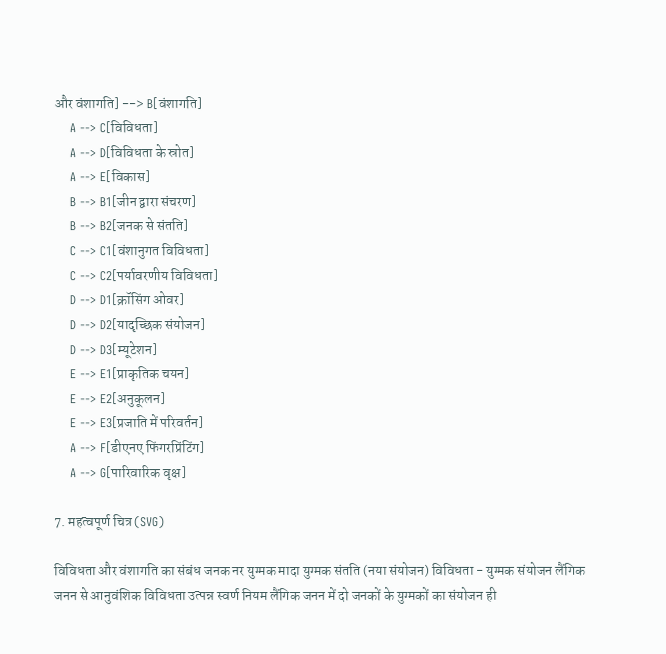और वंशागति] --> B[वंशागति]
    A --> C[विविधता]
    A --> D[विविधता के स्रोत]
    A --> E[विकास]
    B --> B1[जीन द्वारा संचरण]
    B --> B2[जनक से संतति]
    C --> C1[वंशानुगत विविधता]
    C --> C2[पर्यावरणीय विविधता]
    D --> D1[क्रॉसिंग ओवर]
    D --> D2[यादृच्छिक संयोजन]
    D --> D3[म्यूटेशन]
    E --> E1[प्राकृतिक चयन]
    E --> E2[अनुकूलन]
    E --> E3[प्रजाति में परिवर्तन]
    A --> F[डीएनए फिंगरप्रिंटिंग]
    A --> G[पारिवारिक वृक्ष]

7. महत्वपूर्ण चित्र (SVG)

विविधता और वंशागति का संबंध जनक नर युग्मक मादा युग्मक संतति (नया संयोजन) विविधता - युग्मक संयोजन लैंगिक जनन से आनुवंशिक विविधता उत्पन्न स्वर्ण नियम लैंगिक जनन में दो जनकों के युग्मकों का संयोजन ही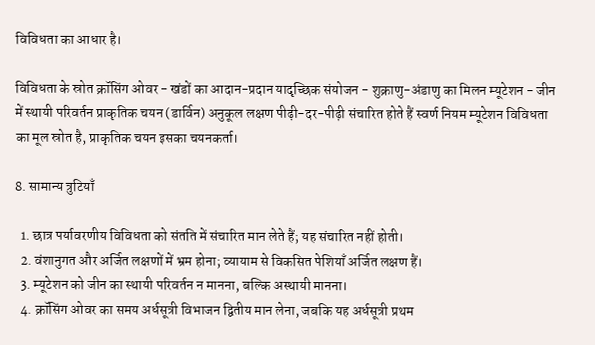विविधता का आधार है।

विविधता के स्रोत क्रॉसिंग ओवर - खंडों का आदान-प्रदान यादृच्छिक संयोजन - शुक्राणु-अंडाणु का मिलन म्यूटेशन - जीन में स्थायी परिवर्तन प्राकृतिक चयन (डार्विन) अनुकूल लक्षण पीढ़ी-दर-पीढ़ी संचारित होते हैं स्वर्ण नियम म्यूटेशन विविधता का मूल स्रोत है, प्राकृतिक चयन इसका चयनकर्ता।

8. सामान्य त्रुटियाँ

  1. छात्र पर्यावरणीय विविधता को संतति में संचारित मान लेते हैं; यह संचारित नहीं होती।
  2. वंशानुगत और अर्जित लक्षणों में भ्रम होना; व्यायाम से विकसित पेशियाँ अर्जित लक्षण हैं।
  3. म्यूटेशन को जीन का स्थायी परिवर्तन न मानना, बल्कि अस्थायी मानना।
  4. क्रॉसिंग ओवर का समय अर्धसूत्री विभाजन द्वितीय मान लेना, जबकि यह अर्धसूत्री प्रथम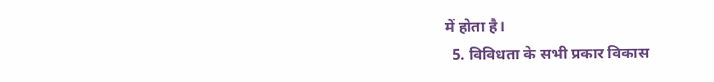में होता है।
  5. विविधता के सभी प्रकार विकास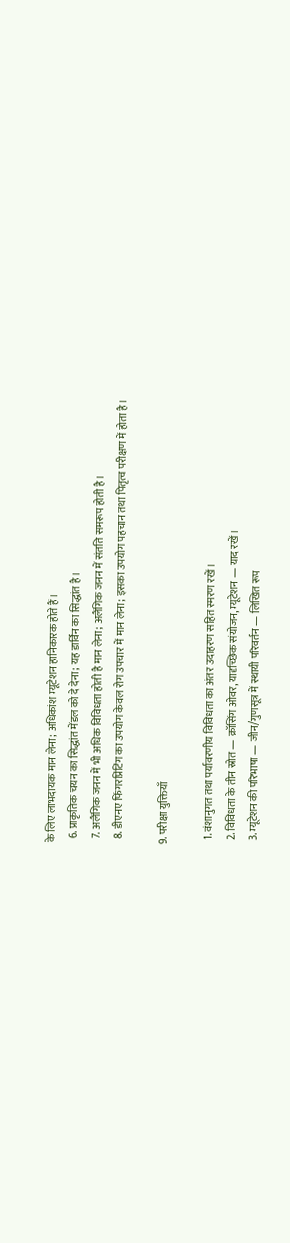के लिए लाभदायक मान लेना; अधिकांश म्यूटेशन हानिकारक होते हैं।
  6. प्राकृतिक चयन का सिद्धांत मेंडल को दे देना; यह डार्विन का सिद्धांत है।
  7. अलैंगिक जनन में भी अधिक विविधता होती है मान लेना; अलैंगिक जनन में संतति समरूप होती है।
  8. डीएनए फिंगरप्रिंटिंग का उपयोग केवल रोग उपचार में मान लेना; इसका उपयोग पहचान तथा पितृत्व परीक्षण में होता है।

9. परीक्षा युक्तियाँ

  1. वंशानुगत तथा पर्यावरणीय विविधता का अंतर उदाहरण सहित स्मरण रखें।
  2. विविधता के तीन स्रोत — क्रॉसिंग ओवर, यादृच्छिक संयोजन, म्यूटेशन — याद रखें।
  3. म्यूटेशन की परिभाषा — जीन/गुणसूत्र में स्थायी परिवर्तन — लिखित रूप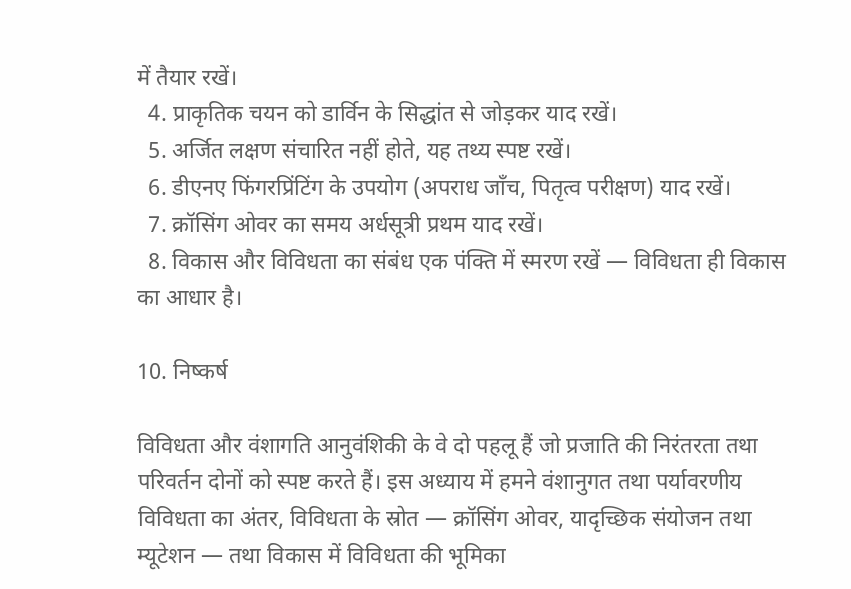में तैयार रखें।
  4. प्राकृतिक चयन को डार्विन के सिद्धांत से जोड़कर याद रखें।
  5. अर्जित लक्षण संचारित नहीं होते, यह तथ्य स्पष्ट रखें।
  6. डीएनए फिंगरप्रिंटिंग के उपयोग (अपराध जाँच, पितृत्व परीक्षण) याद रखें।
  7. क्रॉसिंग ओवर का समय अर्धसूत्री प्रथम याद रखें।
  8. विकास और विविधता का संबंध एक पंक्ति में स्मरण रखें — विविधता ही विकास का आधार है।

10. निष्कर्ष

विविधता और वंशागति आनुवंशिकी के वे दो पहलू हैं जो प्रजाति की निरंतरता तथा परिवर्तन दोनों को स्पष्ट करते हैं। इस अध्याय में हमने वंशानुगत तथा पर्यावरणीय विविधता का अंतर, विविधता के स्रोत — क्रॉसिंग ओवर, यादृच्छिक संयोजन तथा म्यूटेशन — तथा विकास में विविधता की भूमिका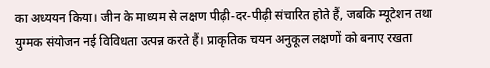का अध्ययन किया। जीन के माध्यम से लक्षण पीढ़ी-दर-पीढ़ी संचारित होते हैं, जबकि म्यूटेशन तथा युग्मक संयोजन नई विविधता उत्पन्न करते हैं। प्राकृतिक चयन अनुकूल लक्षणों को बनाए रखता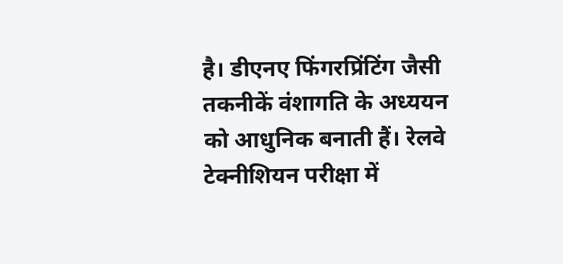है। डीएनए फिंगरप्रिंटिंग जैसी तकनीकें वंशागति के अध्ययन को आधुनिक बनाती हैं। रेलवे टेक्नीशियन परीक्षा में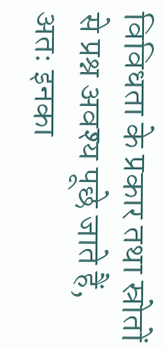विविधता के प्रकार तथा स्रोतों से प्रश्न अवश्य पूछे जाते हैं, अतः इनका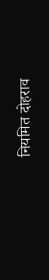नियमित दोहराव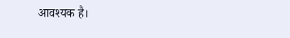आवश्यक है।